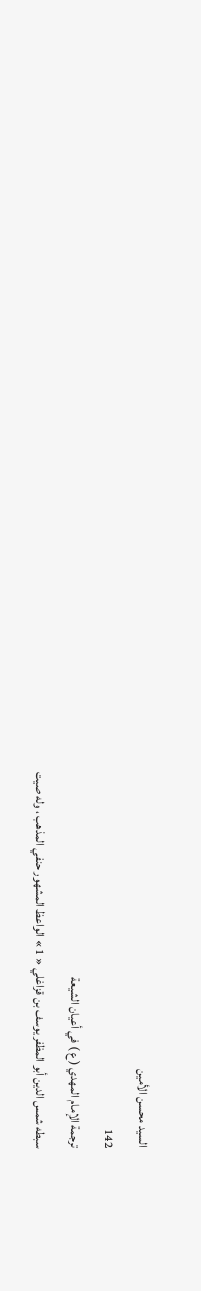السيد محسن الأمين
142
ترجمة الإمام المهدي ( ع ) في أعيان الشيعة
سبطه شمس الدين أبو المظفر يوسف بن قزاغلي « 1 » الواعظ المشهور حنفي المذهب ، وله صيت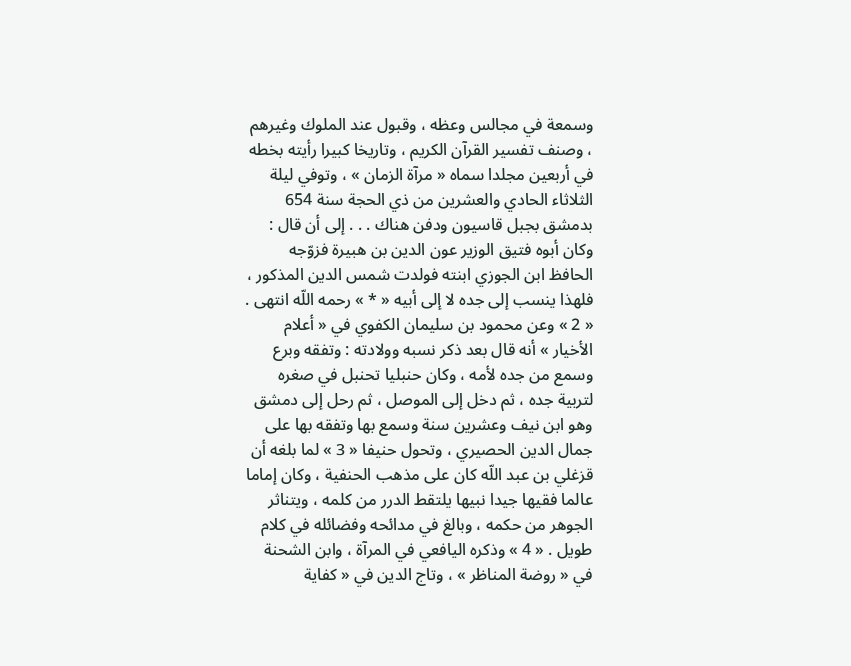وسمعة في مجالس وعظه ، وقبول عند الملوك وغيرهم ، وصنف تفسير القرآن الكريم ، وتاريخا كبيرا رأيته بخطه في أربعين مجلدا سماه « مرآة الزمان » ، وتوفي ليلة الثلاثاء الحادي والعشرين من ذي الحجة سنة 654 بدمشق بجبل قاسيون ودفن هناك . . . إلى أن قال : وكان أبوه فتيق الوزير عون الدين بن هبيرة فزوّجه الحافظ ابن الجوزي ابنته فولدت شمس الدين المذكور ، فلهذا ينسب إلى جده لا إلى أبيه « * » رحمه اللّه انتهى . « 2 » وعن محمود بن سليمان الكفوي في « أعلام الأخيار » أنه قال بعد ذكر نسبه وولادته : وتفقه وبرع وسمع من جده لأمه ، وكان حنبليا تحنبل في صغره لتربية جده ، ثم دخل إلى الموصل ، ثم رحل إلى دمشق وهو ابن نيف وعشرين سنة وسمع بها وتفقه بها على جمال الدين الحصيري ، وتحول حنيفا « 3 » لما بلغه أن قزغلي بن عبد اللّه كان على مذهب الحنفية ، وكان إماما عالما فقيها جيدا نبيها يلتقط الدرر من كلمه ، ويتناثر الجوهر من حكمه ، وبالغ في مدائحه وفضائله في كلام طويل . « 4 » وذكره اليافعي في المرآة ، وابن الشحنة في « روضة المناظر » ، وتاج الدين في « كفاية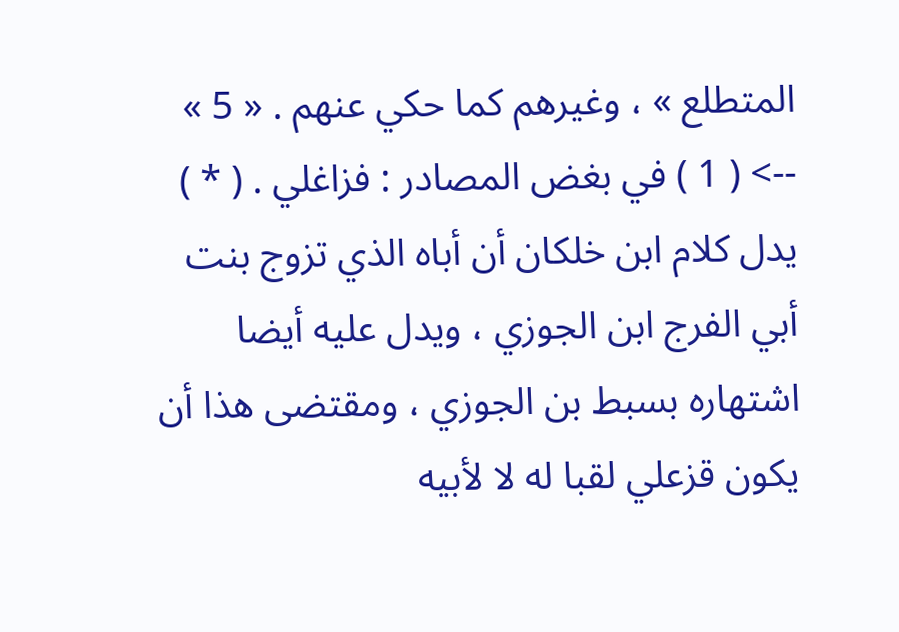المتطلع » ، وغيرهم كما حكي عنهم . « 5 »
--> ( 1 ) في بغض المصادر : فزاغلي . ( * ) يدل كلام ابن خلكان أن أباه الذي تزوج بنت أبي الفرج ابن الجوزي ، ويدل عليه أيضا اشتهاره بسبط بن الجوزي ، ومقتضى هذا أن يكون قزعلي لقبا له لا لأبيه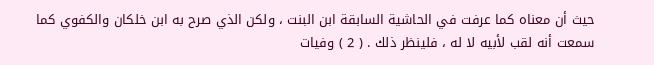حيث أن معناه كما عرفت في الحاشية السابقة ابن البنت ، ولكن الذي صرح به ابن خلكان والكفوي كما سمعت أنه لقب لأبيه لا له ، فلينظر ذلك . ( 2 ) وفيات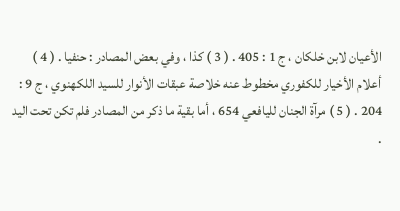الأعيان لابن خلكان ، ج 1 : 405 . ( 3 ) كذا ، وفي بعض المصادر : حنفيا . ( 4 ) أعلام الأخيار للكفوري مخطوط عنه خلاصة عبقات الأنوار للسيد اللكهنوي ، ج 9 : 204 . ( 5 ) مرآة الجنان لليافعي 654 ، أما بقية ما ذكر من المصادر فلم تكن تحت اليد .